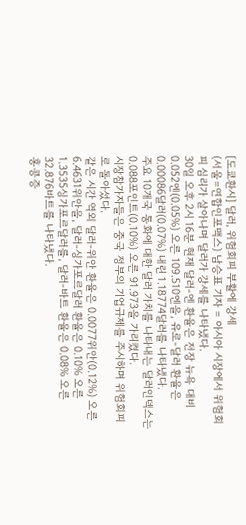[도쿄환시] 달러, 위험회피 부활에 강세
(서울=연합인포맥스) 남승표 기자 = 아시아 시장에서 위험회피 심리가 살아나며 달러가 강세를 나타냈다.
30일 오후 2시 16분 현재 달러-엔 환율은 전장 뉴욕 대비 0.052엔(0.05%) 오른 109.510엔을, 유로-달러 환율은 0.00086달러(0.07%) 내린 1.18774달러를 나타냈다.
주요 10개국 통화에 대한 달러 가치를 나타내는 달러인덱스는 0.088포인트(0.10%) 오른 91.973을 가리켰다.
시장참가자들은 중국 정부의 기업규제를 주시하며 위험회피로 돌아섰다.
같은 시간 역외 달러-위안 환율은 0.0077위안(0.12%) 오른 6.4631위안을, 달러-싱가포르달러 환율은 0.10% 오른 1.3535싱가포르달러를, 달러-바트 환율은 0.08% 오른 32.876바트를 나타냈다.
홍콩증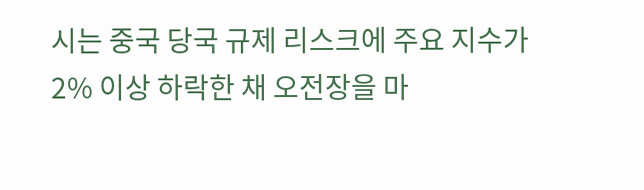시는 중국 당국 규제 리스크에 주요 지수가 2% 이상 하락한 채 오전장을 마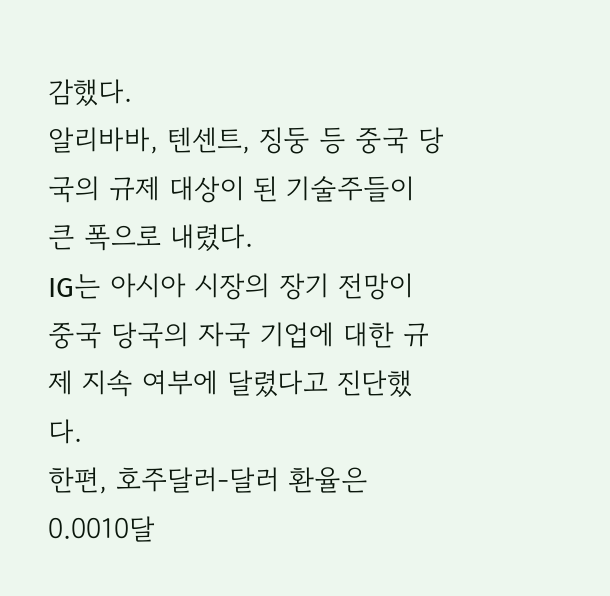감했다.
알리바바, 텐센트, 징둥 등 중국 당국의 규제 대상이 된 기술주들이 큰 폭으로 내렸다.
IG는 아시아 시장의 장기 전망이 중국 당국의 자국 기업에 대한 규제 지속 여부에 달렸다고 진단했다.
한편, 호주달러-달러 환율은 0.0010달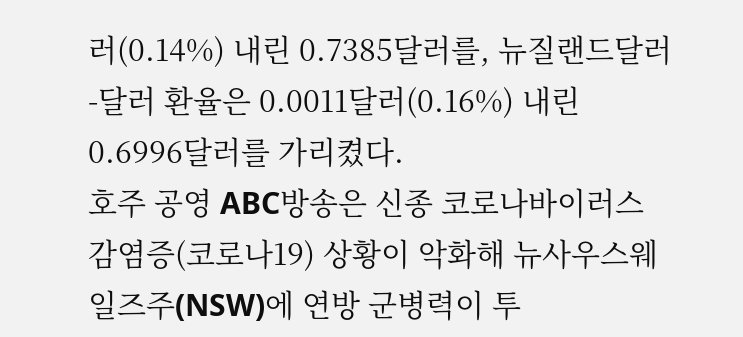러(0.14%) 내린 0.7385달러를, 뉴질랜드달러-달러 환율은 0.0011달러(0.16%) 내린 0.6996달러를 가리켰다.
호주 공영 ABC방송은 신종 코로나바이러스 감염증(코로나19) 상황이 악화해 뉴사우스웨일즈주(NSW)에 연방 군병력이 투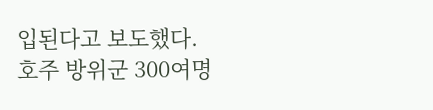입된다고 보도했다.
호주 방위군 300여명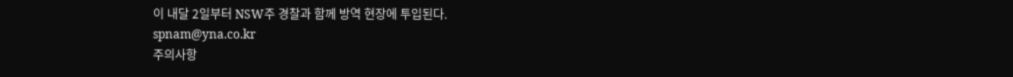이 내달 2일부터 NSW주 경찰과 함께 방역 현장에 투입된다.
spnam@yna.co.kr
주의사항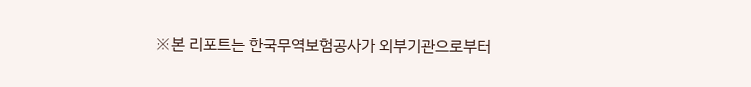※본 리포트는 한국무역보험공사가 외부기관으로부터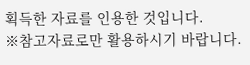획득한 자료를 인용한 것입니다.
※참고자료로만 활용하시기 바랍니다.